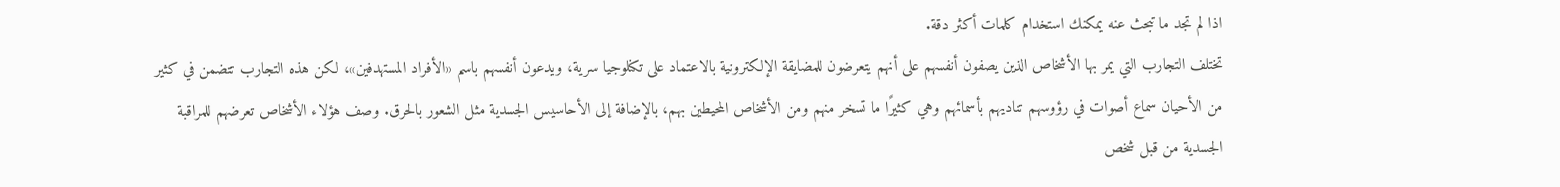اذا لم تجد ما تبحث عنه يمكنك استخدام كلمات أكثر دقة.
تختلف التجارب التي يمر بها الأشخاص الذين يصفون أنفسهم على أنهم يتعرضون للمضايقة الإلكترونية بالاعتماد على تكنلوجيا سرية، ويدعون أنفسهم باسم «الأفراد المستهدفين»، لكن هذه التجارب تتضمن في كثير من الأحيان سماع أصوات في رؤوسهم تناديهم بأسمائهم وهي كثيرًا ما تسخر منهم ومن الأشخاص المحيطين بهم، بالإضافة إلى الأحاسيس الجسدية مثل الشعور بالحرق. وصف هؤلاء الأشخاص تعرضهم للمراقبة الجسدية من قبل شخص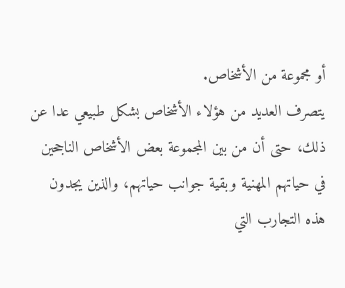أو مجموعة من الأشخاص.
يتصرف العديد من هؤلاء الأشخاص بشكل طبيعي عدا عن ذلك، حتى أن من بين المجموعة بعض الأشخاص الناجحين في حياتهم المهنية وبقية جوانب حياتهم، والذين يجدون هذه التجارب التي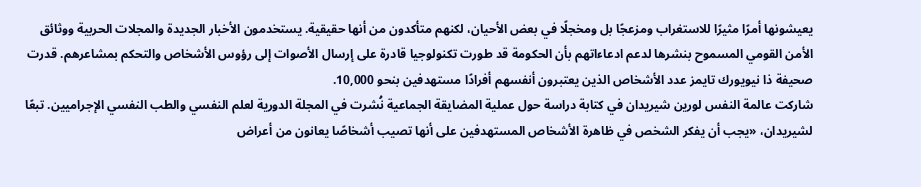يعيشونها أمرًا مثيرًا للاستغراب ومزعجًا بل ومخجلًا في بعض الأحيان، لكنهم متأكدون من أنها حقيقية. يستخدمون الأخبار الجديدة والمجلات الحربية ووثائق الأمن القومي المسموح بنشرها لدعم ادعاءاتهم بأن الحكومة قد طورت تكنولوجيا قادرة على إرسال الأصوات إلى رؤوس الأشخاص والتحكم بمشاعرهم. قدرت صحيفة ذا نيويورك تايمز عدد الأشخاص الذين يعتبرون أنفسهم أفرادًا مستهدفين بنحو 10,000.
شاركت عالمة النفس لورين شيريدان في كتابة دراسة حول عملية المضايقة الجماعية نُشرت في المجلة الدورية لعلم النفسي والطب النفسي الإجراميين. تبعًا لشيريدان، «يجب أن يفكر الشخص في ظاهرة الأشخاص المستهدفين على أنها تصيب أشخاصًا يعانون من أعراض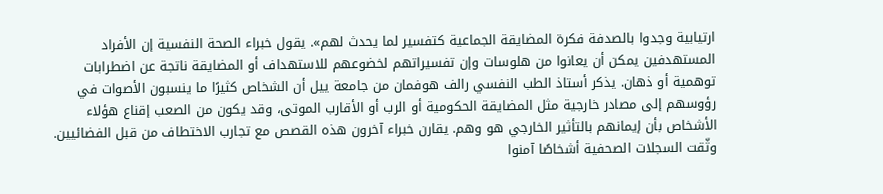ارتيابية وجدوا بالصدفة فكرة المضايقة الجماعية كتفسير لما يحدث لهم». يقول خبراء الصحة النفسية إن الأفراد المستهدفين يمكن أن يعانوا من هلوسات وإن تفسيراتهم لخضوعهم للاستهداف أو المضايقة ناتجة عن اضطرابات توهمية أو ذهان. يذكر أستاذ الطب النفسي رالف هوفمان من جامعة ييل أن الشخاص كثيرًا ما ينسبون الأصوات في رؤوسهم إلى مصادر خارجية مثل المضايقة الحكومية أو الرب أو الأقارب الموتى، وقد يكون من الصعب إقناع هؤلاء الأشخاص بأن إيمانهم بالتأثير الخارجي هو وهم. يقارن خبراء آخرون هذه القصص مع تجارب الاختطاف من قبل الفضائيين.
وثّقت السجلات الصحفية أشخاصًا آمنوا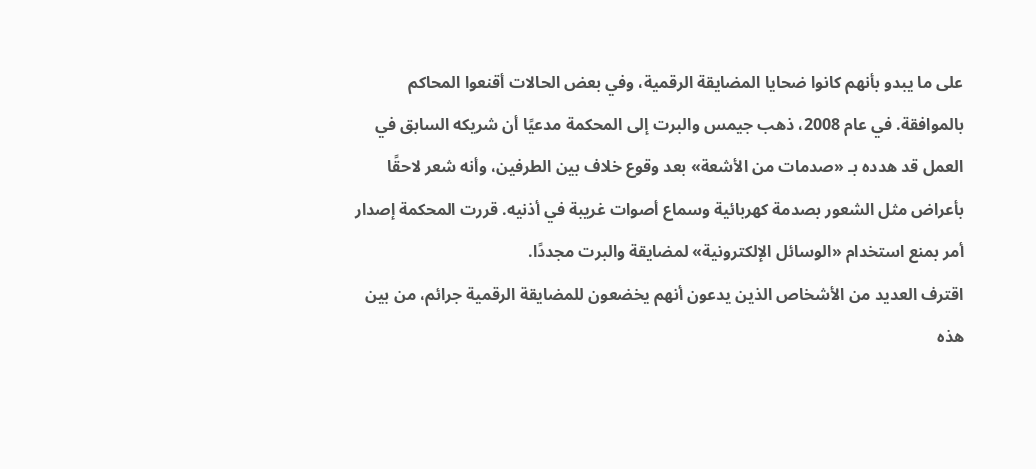على ما يبدو بأنهم كانوا ضحايا المضايقة الرقمية، وفي بعض الحالات أقنعوا المحاكم بالموافقة. في عام 2008، ذهب جيمس والبرت إلى المحكمة مدعيًا أن شريكه السابق في العمل قد هدده بـ «صدمات من الأشعة» بعد وقوع خلاف بين الطرفين، وأنه شعر لاحقًا بأعراض مثل الشعور بصدمة كهربائية وسماع أصوات غريبة في أذنيه. قررت المحكمة إصدار أمر بمنع استخدام «الوسائل الإلكترونية» لمضايقة والبرت مجددًا.
اقترف العديد من الأشخاص الذين يدعون أنهم يخضعون للمضايقة الرقمية جرائم، من بين هذه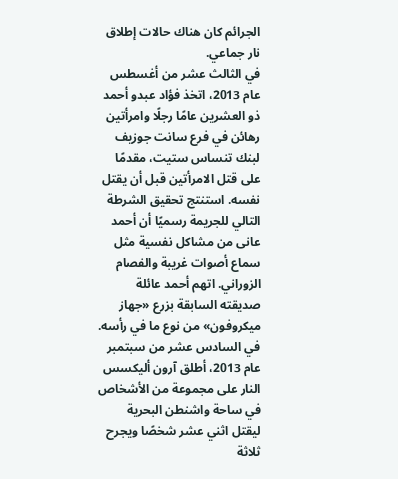الجرائم كان هناك حالات إطلاق نار جماعي.
في الثالث عشر من أغسطس عام 2013، اتخذ فؤاد عبدو أحمد ذو العشرين عامًا رجلًا وامرأتين رهائن في فرع سانت جوزيف لبنك تنساس ستيت، مقدمًا على قتل الامرأتين قبل أن يقتل نفسه. استنتج تحقيق الشرطة التالي للجريمة رسميًا أن أحمد عانى من مشاكل نفسية مثل سماع أصوات غريبة والفصام الزوراني. اتهم أحمد عائلة صديقته السابقة بزرع «جهاز ميكروفون» من نوع ما في رأسه.
في السادس عشر من سبتمبر عام 2013، أطلق آرون أليكسس النار على مجموعة من الأشخاص في ساحة واشنطن البحرية ليقتل اثني عشر شخصًا ويجرح ثلاثة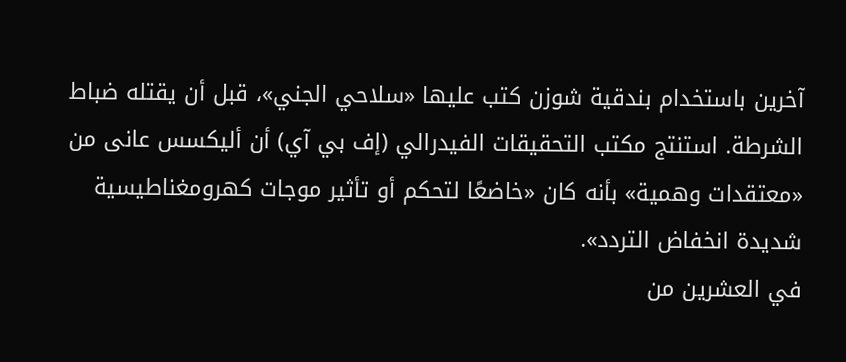آخرين باستخدام بندقية شوزن كتب عليها «سلاحي الجني»، قبل أن يقتله ضباط الشرطة. استنتج مكتب التحقيقات الفيدرالي (إف بي آي) أن أليكسس عانى من «معتقدات وهمية» بأنه كان «خاضعًا لتحكم أو تأثير موجات كهرومغناطيسية شديدة انخفاض التردد».
في العشرين من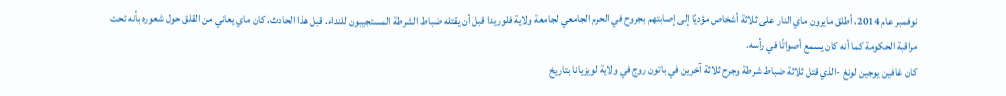نوفمبر عام 2014، أطلق مايرون ماي النار على ثلاثة أشخاص مؤديًا إلى إصابتهم بجروح في الحرم الجامعي لجامعة ولاية فلوريدا قبل أن يقتله ضباط الشرطة المستجيبون للنداء. قبل هذا الحادث، كان ماي يعاني من القلق حول شعوره بأنه تحت مراقبة الحكومة كما أنه كان يسمع أصواتًا في رأسه.
كان غافين يوجين لونغ -الذي قتل ثلاثة ضباط شرطة وجرح ثلاثة آخرين في باتون روج في ولاية لويزيانا بتاريخ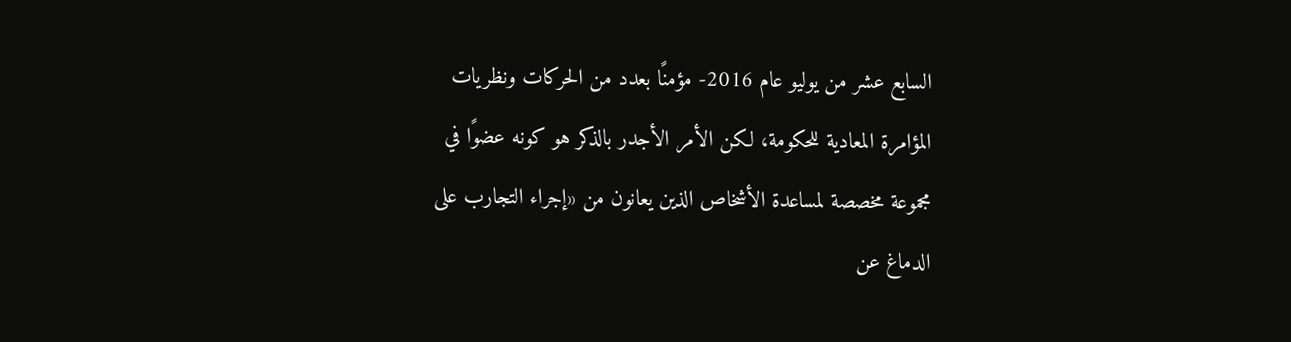السابع عشر من يوليو عام 2016- مؤمنًا بعدد من الحركات ونظريات المؤامرة المعادية للحكومة، لكن الأمر الأجدر بالذكر هو كونه عضوًا في مجموعة مخصصة لمساعدة الأشخاص الذين يعانون من «إجراء التجارب على الدماغ عن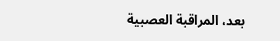بعد، المراقبة العصبية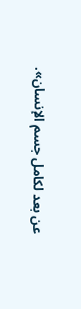عن بعد لكامل جسم الإنسان».